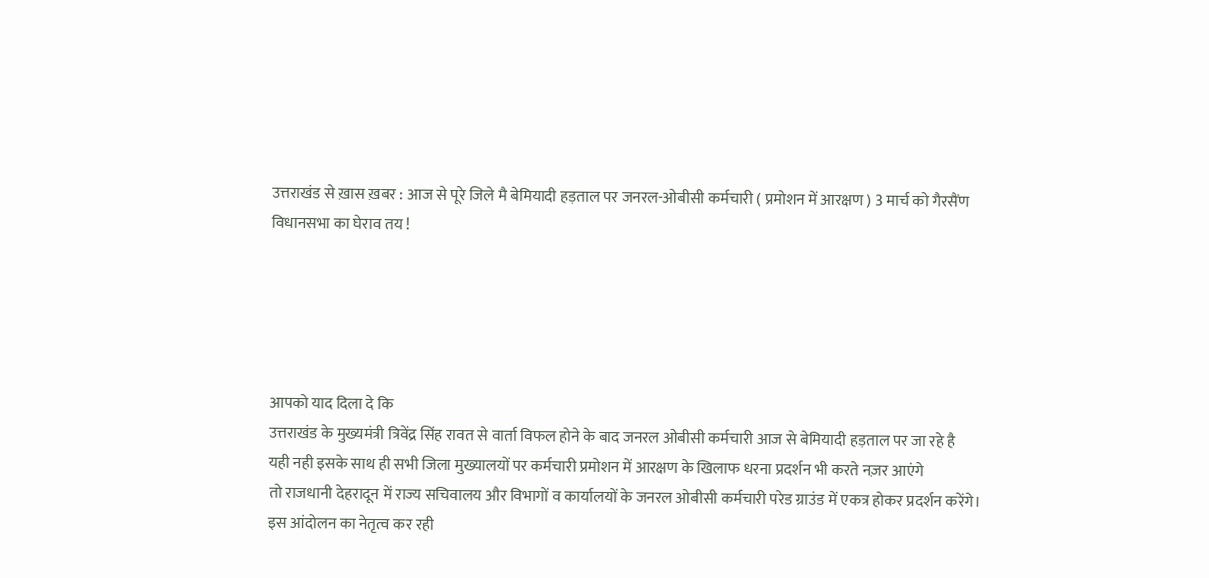उत्तराखंड से ख़ास ख़बर : आज से पूरे जिले मै बेमियादी हड़ताल पर जनरल-ओबीसी कर्मचारी ( प्रमोशन में आरक्षण ) 3 मार्च को गैरसैंण विधानसभा का घेराव तय !





आपको याद दिला दे कि
उत्तराखंड के मुख्यमंत्री त्रिवेंद्र सिंह रावत से वार्ता विफल होने के बाद जनरल ओबीसी कर्मचारी आज से बेमियादी हड़ताल पर जा रहे है
यही नही इसके साथ ही सभी जिला मुख्यालयों पर कर्मचारी प्रमोशन में आरक्षण के खिलाफ धरना प्रदर्शन भी करते नज़र आएंगे
तो राजधानी देहरादून में राज्य सचिवालय और विभागों व कार्यालयों के जनरल ओबीसी कर्मचारी परेड ग्राउंड में एकत्र होकर प्रदर्शन करेंगे।
इस आंदोलन का नेतृत्व कर रही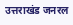उत्तराखंड जनरल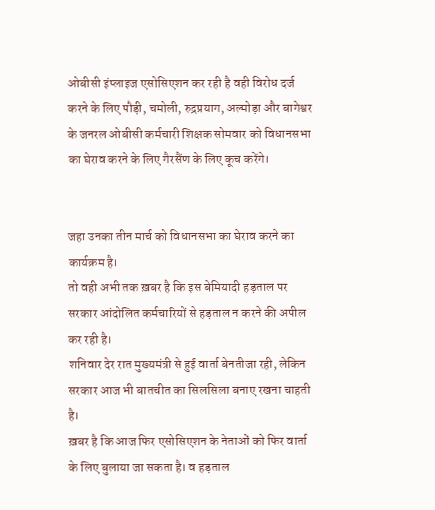ओबीसी इंप्लाइज एसोसिएशन कर रही है वही विरोध दर्ज करने के लिए पौड़ी, चमोली, रुद्रप्रयाग, अल्मोड़ा और बागेश्वर के जनरल ओबीसी कर्मचारी शिक्षक सोमवार को विधानसभा का घेराव करने के लिए गैरसैंण के लिए कूच करेंगे।


जहा उनका तीन मार्च को विधानसभा का घेराव करने का कार्यक्रम है।
तो वही अभी तक ख़बर है कि इस बेमियादी हड़ताल पर सरकार आंदोलित कर्मचारियों से हड़ताल न करने की अपील कर रही है।
शनिवार देर रात मुख्यमंत्री से हुई वार्ता बेनतीजा रही, लेकिन सरकार आज भी बातचीत का सिलसिला बनाए रखना चाहती है।
ख़बर है कि आज फिर एसोसिएशन के नेताओं को फिर वार्ता के लिए बुलाया जा सकता है। व हड़ताल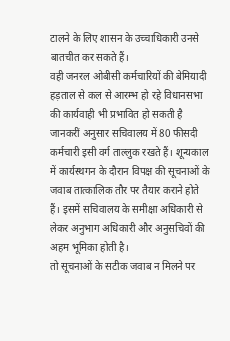टालने के लिए शासन के उच्चाधिकारी उनसे बातचीत कर सकते हैं।
वही जनरल ओबीसी कर्मचारियों की बेमियादी हड़ताल से कल से आरम्भ हो रहे विधानसभा की कार्यवाही भी प्रभावित हो सकती है
जानकरीं अनुसार सचिवालय में 80 फीसदी कर्मचारी इसी वर्ग ताल्लुक रखते हैं। शून्यकाल में कार्यस्थगन के दौरान विपक्ष की सूचनाओं के जवाब तात्कालिक तौर पर तैयार कराने होते हैं। इसमें सचिवालय के समीक्षा अधिकारी से लेकर अनुभाग अधिकारी और अनुसचिवों की अहम भूमिका होती है।
तो सूचनाओं के सटीक जवाब न मिलने पर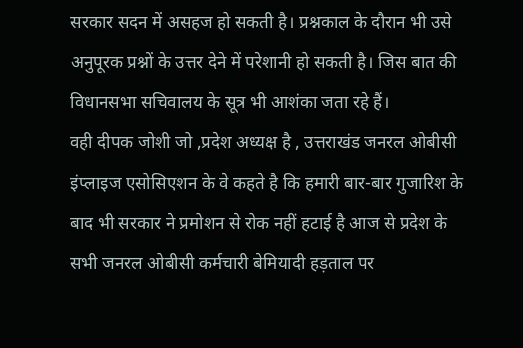सरकार सदन में असहज हो सकती है। प्रश्नकाल के दौरान भी उसे अनुपूरक प्रश्नों के उत्तर देने में परेशानी हो सकती है। जिस बात की विधानसभा सचिवालय के सूत्र भी आशंका जता रहे हैं।
वही दीपक जोशी जो ,प्रदेश अध्यक्ष है , उत्तराखंड जनरल ओबीसी इंप्लाइज एसोसिएशन के वे कहते है कि हमारी बार-बार गुजारिश के बाद भी सरकार ने प्रमोशन से रोक नहीं हटाई है आज से प्रदेश के सभी जनरल ओबीसी कर्मचारी बेमियादी हड़ताल पर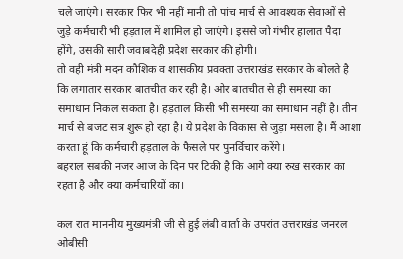चले जाएंगे। सरकार फिर भी नहीं मानी तो पांच मार्च से आवश्यक सेवाओं से जुड़े कर्मचारी भी हड़ताल में शामिल हो जाएंगे। इससे जो गंभीर हालात पैदा होंगे, उसकी सारी जवाबदेही प्रदेश सरकार की होगी।
तो वही मंत्री मदन कौशिक व शासकीय प्रवक्ता उत्तराखंड सरकार के बोलते है कि लगातार सरकार बातचीत कर रही है। ओर बातचीत से ही समस्या का समाधान निकल सकता है। हड़ताल किसी भी समस्या का समाधान नहीं है। तीन मार्च से बजट सत्र शुरू हो रहा है। ये प्रदेश के विकास से जुड़ा मसला है। मैं आशा करता हूं कि कर्मचारी हड़ताल के फैसले पर पुनर्विचार करेंगे।
बहराल सबकी नजर आज के दिन पर टिकी है कि आगे क्या रुख सरकार का रहता है और क्या कर्मचारियों का।

कल रात माननीय मुख्यमंत्री जी से हुई लंबी वार्ता के उपरांत उत्तराखंड जनरल ओबीसी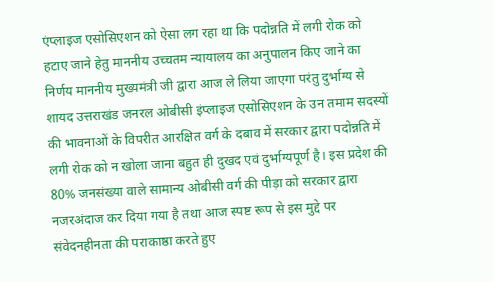एंप्लाइज एसोसिएशन को ऐसा लग रहा था कि पदोन्नति में लगी रोक को हटाए जाने हेतु माननीय उच्चतम न्यायालय का अनुपालन किए जाने का निर्णय माननीय मुख्यमंत्री जी द्वारा आज ले लिया जाएगा परंतु दुर्भाग्य से शायद उत्तराखंड जनरल ओबीसी इंप्लाइज एसोसिएशन के उन तमाम सदस्यों की भावनाओं के विपरीत आरक्षित वर्ग के दबाव में सरकार द्वारा पदोन्नति में लगी रोक को न खोला जाना बहुत ही दुखद एवं दुर्भाग्यपूर्ण है। इस प्रदेश की 80% जनसंख्या वाले सामान्य ओबीसी वर्ग की पीड़ा को सरकार द्वारा नजरअंदाज कर दिया गया है तथा आज स्पष्ट रूप से इस मुद्दे पर संवेदनहीनता की पराकाष्ठा करते हुए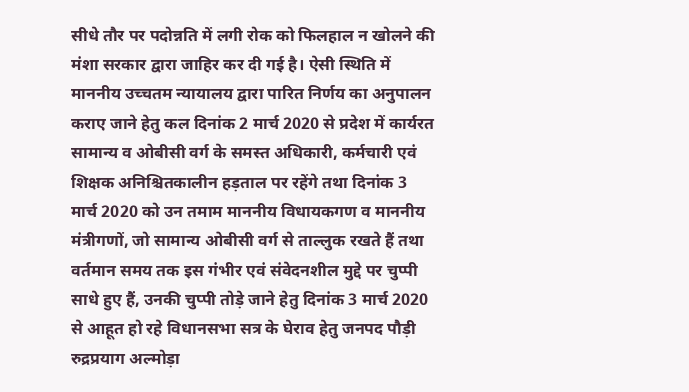सीधे तौर पर पदोन्नति में लगी रोक को फिलहाल न खोलने की मंशा सरकार द्वारा जाहिर कर दी गई है। ऐसी स्थिति में माननीय उच्चतम न्यायालय द्वारा पारित निर्णय का अनुपालन कराए जाने हेतु कल दिनांक 2 मार्च 2020 से प्रदेश में कार्यरत सामान्य व ओबीसी वर्ग के समस्त अधिकारी, कर्मचारी एवं शिक्षक अनिश्चितकालीन हड़ताल पर रहेंगे तथा दिनांक 3 मार्च 2020 को उन तमाम माननीय विधायकगण व माननीय मंत्रीगणों, जो सामान्य ओबीसी वर्ग से ताल्लुक रखते हैं तथा वर्तमान समय तक इस गंभीर एवं संवेदनशील मुद्दे पर चुप्पी साधे हुए हैं, उनकी चुप्पी तोड़े जाने हेतु दिनांक 3 मार्च 2020 से आहूत हो रहे विधानसभा सत्र के घेराव हेतु जनपद पौड़ी रुद्रप्रयाग अल्मोड़ा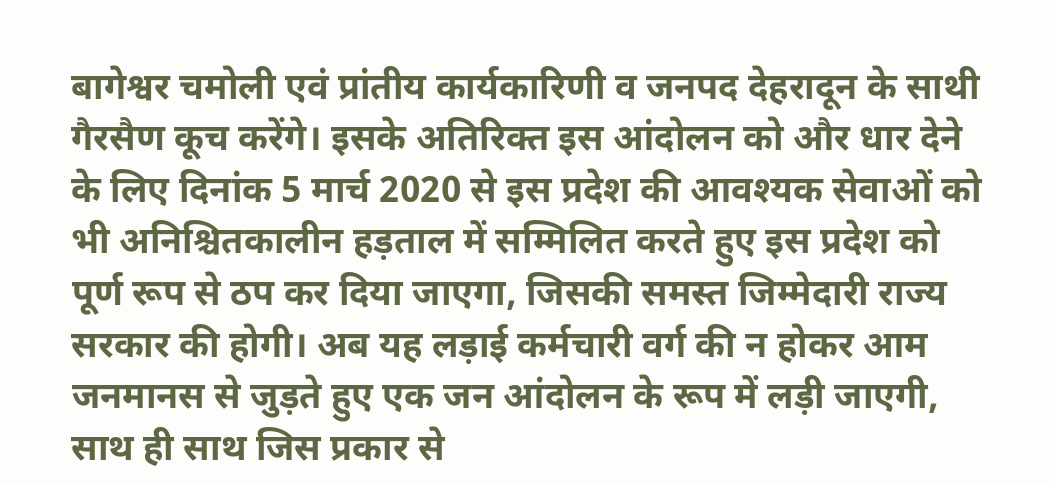बागेश्वर चमोली एवं प्रांतीय कार्यकारिणी व जनपद देहरादून के साथी गैरसैण कूच करेंगे। इसके अतिरिक्त इस आंदोलन को और धार देने के लिए दिनांक 5 मार्च 2020 से इस प्रदेश की आवश्यक सेवाओं को भी अनिश्चितकालीन हड़ताल में सम्मिलित करते हुए इस प्रदेश को पूर्ण रूप से ठप कर दिया जाएगा, जिसकी समस्त जिम्मेदारी राज्य सरकार की होगी। अब यह लड़ाई कर्मचारी वर्ग की न होकर आम जनमानस से जुड़ते हुए एक जन आंदोलन के रूप में लड़ी जाएगी, साथ ही साथ जिस प्रकार से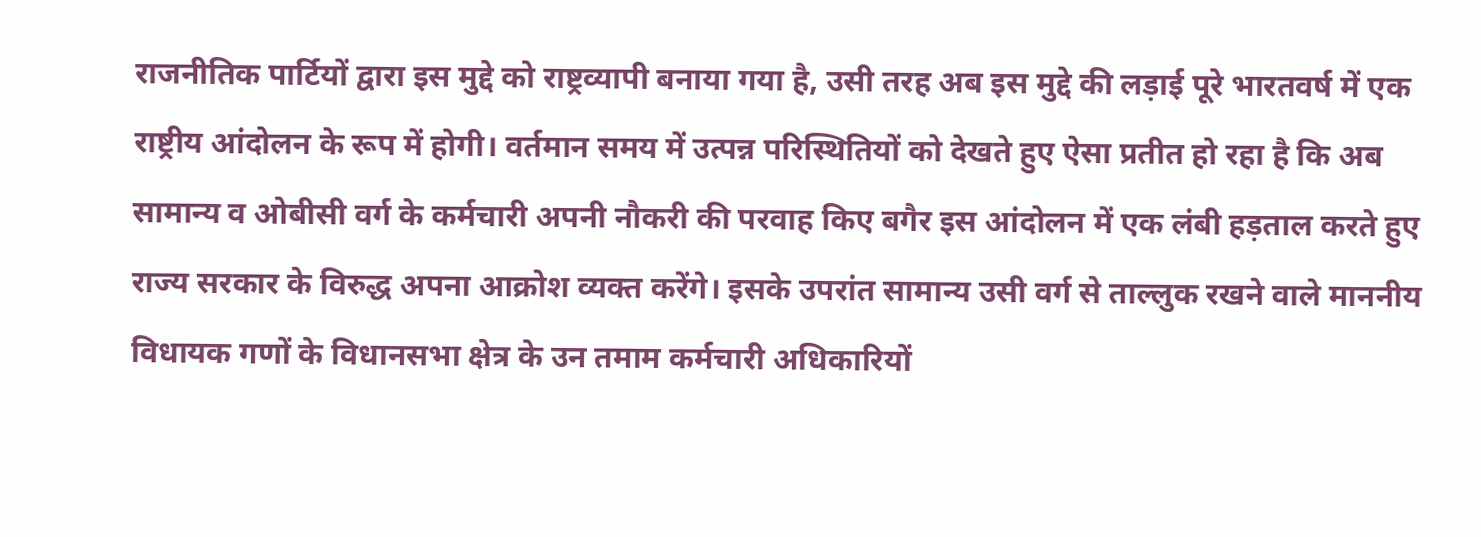राजनीतिक पार्टियों द्वारा इस मुद्दे को राष्ट्रव्यापी बनाया गया है, उसी तरह अब इस मुद्दे की लड़ाई पूरे भारतवर्ष में एक राष्ट्रीय आंदोलन के रूप में होगी। वर्तमान समय में उत्पन्न परिस्थितियों को देखते हुए ऐसा प्रतीत हो रहा है कि अब सामान्य व ओबीसी वर्ग के कर्मचारी अपनी नौकरी की परवाह किए बगैर इस आंदोलन में एक लंबी हड़ताल करते हुए राज्य सरकार के विरुद्ध अपना आक्रोश व्यक्त करेंगे। इसके उपरांत सामान्य उसी वर्ग से ताल्लुक रखने वाले माननीय विधायक गणों के विधानसभा क्षेत्र के उन तमाम कर्मचारी अधिकारियों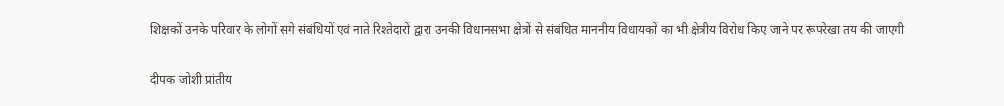शिक्षकों उनके परिवार के लोगों सगे संबंधियों एवं नाते रिश्तेदारों द्वारा उनकी विधानसभा क्षेत्रों से संबंधित माननीय विधायकों का भी क्षेत्रीय विरोध किए जाने पर रूपरेखा तय की जाएगी

दीपक जोशी प्रांतीय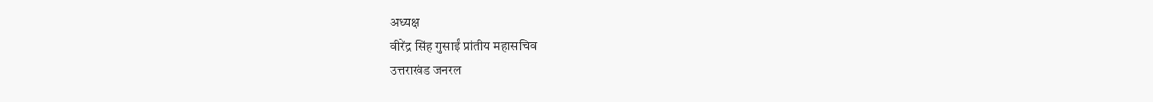अध्यक्ष
वीरेंद्र सिंह गुसाईं प्रांतीय महासचिव
उत्तराखंड जनरल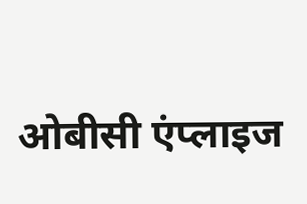ओबीसी एंप्लाइज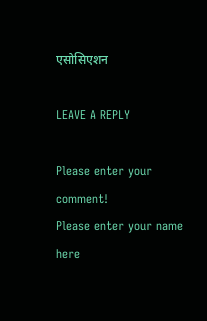एसोसिएशन

LEAVE A REPLY

Please enter your comment!
Please enter your name here